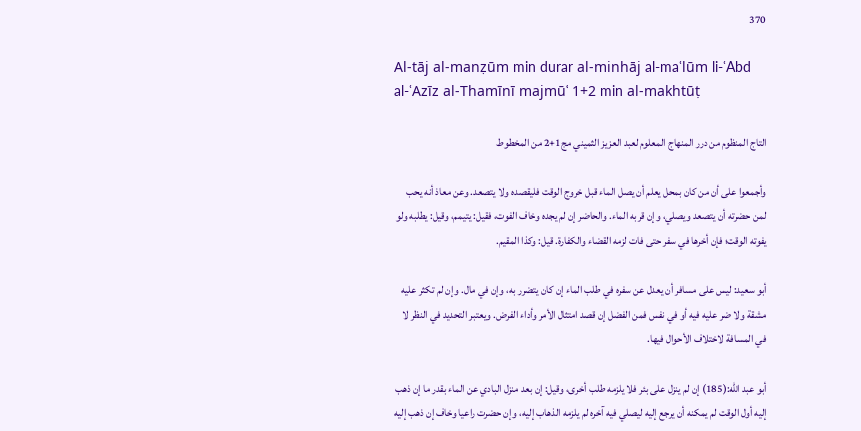370

Al-tāj al-manẓūm min durar al-minhāj al-maʿlūm li-ʿAbd al-ʿAzīz al-Thamīnī majmūʿ 1+2 min al-makhtūṭ

التاج المنظوم من درر المنهاج المعلوم لعبد العزيز الثميني مج1+2 من المخطوط

وأجمعوا على أن من كان بمحل يعلم أن يصل الماء قبل خروج الوقت فليقصده ولا يتصعد. وعن معاذ أنه يحب لمن حضرته أن يتصعد ويصلي، وإن قربه الماء. والحاضر إن لم يجده وخاف الفوت، فقيل: يتيمم، وقيل: يطلبه ولو يفوته الوقت؛ فإن أخرها في سفر حتى فات لزمه القضاء والكفارة. قيل: وكذا المقيم.

أبو سعيد: ليس على مسافر أن يعدل عن سفره في طلب الماء إن كان يتضرر به، وإن في مال. وإن لم تكثر عليه مشقة ولا ضر عليه فيه أو في نفس فمن الفضل إن قصد امتثال الأمر وأداء الفرض. ويعتبر التحديد في النظر لا في المسافة لاختلاف الأحوال فيها.

أبو عبد الله:(185) إن لم ينزل على بئر فلا يلزمه طلب أخرى، وقيل: إن بعد منزل البادي عن الماء بقدر ما إن ذهب إليه أول الوقت لم يمكنه أن يرجع إليه ليصلي فيه آخره لم يلزمه الذهاب إليه، وإن حضرت راعيا وخاف إن ذهب إليه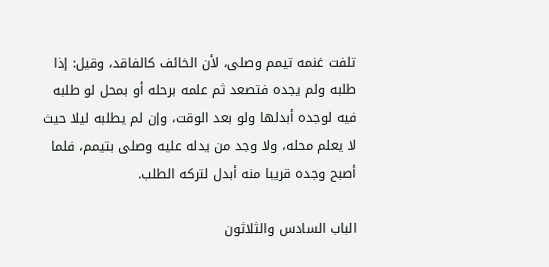تلفت غنمه تيمم وصلى، لأن الخائف كالفاقد، وقيل: إذا طلبه ولم يجده فتصعد ثم علمه برحله أو بمحل لو طلبه فيه لوجده أبدلها ولو بعد الوقت، وإن لم يطلبه ليلا حيث لا يعلم محله، ولا وجد من يدله عليه وصلى بتيمم، فلما أصبح وجده قريبا منه أبدل لتركه الطلب.

الباب السادس والثلاثون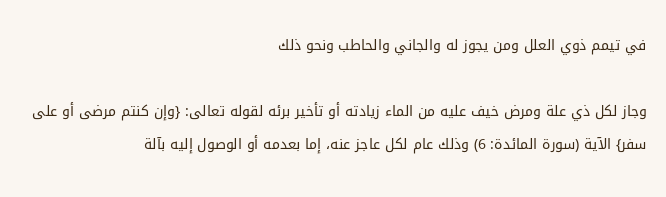في تيمم ذوي العلل ومن يجوز له والجاني والحاطب ونحو ذلك

وجاز لكل ذي علة ومرض خيف عليه من الماء زيادته أو تأخير برئه لقوله تعالى: {وإن كنتم مرضى أو على سفر} الآية (سورة المائدة: 6) وذلك عام لكل عاجز عنه، إما بعدمه أو الوصول إليه بآلة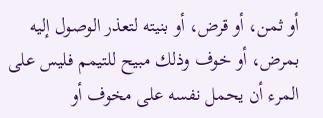أو ثمن، أو قرض، أو بنيته لتعذر الوصول إليه بمرض، أو خوف وذلك مبيح للتيمم فليس على المرء أن يحمل نفسه على مخوف أو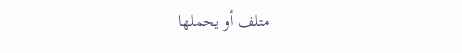متلف أو يحملها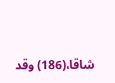شاقا،(186) وقد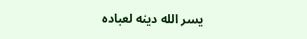يسر الله دينه لعباده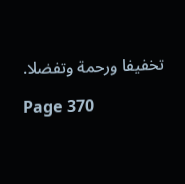تخفيفا ورحمة وتفضلا.

Page 370